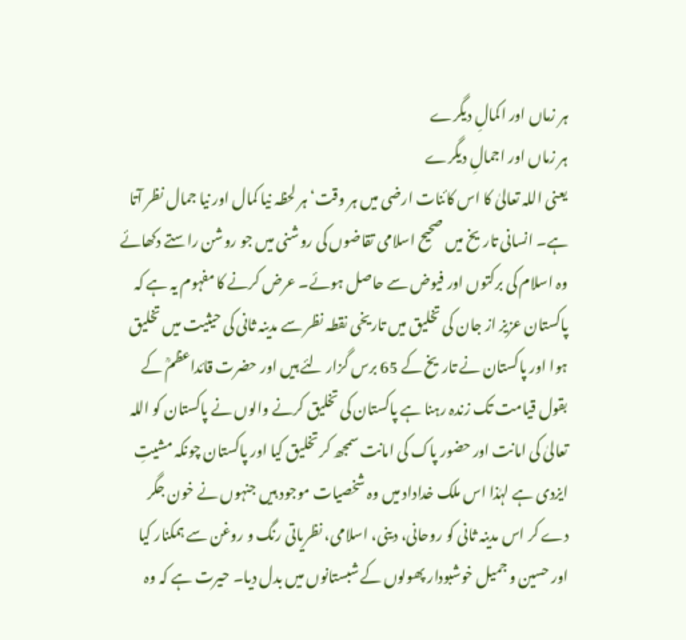ہر زماں اور اکمالِ دیگرے
ہر زماں اور اجمالِ دیگرے
یعنی اللہ تعالیٰ کا اس کائنات ارضی میں ہر وقت‘ ہر لحظہ نیا کمال اور نیا جمال نظر آتا ہے۔ انسانی تاریخ میں صحیح اسلامی تقاضوں کی روشنی میں جو روشن راستے دکھائے وہ اسلام کی برکتوں اور فیوض سے حاصل ہوئے۔ عرض کرنے کا مفہوم یہ ہے کہ پاکستان عزیز از جان کی تخلیق میں تاریخی نقطہ نظر سے مدینہ ثانی کی حیثیت میں تخلیق ہوا اور پاکستان نے تاریخ کے 65 برس گزار لئے ہیں اور حضرت قائداعظمؒ کے بقول قیامت تک زندہ رہنا ہے پاکستان کی تخلیق کرنے والوں نے پاکستان کو اللہ تعالیٰ کی امانت اور حضور پاک کی امانت سمجھ کر تخلیق کیا اور پاکستان چونکہ مشیتِ ایزدی ہے لہٰذا اس ملک خداداد میں وہ شخصیات موجود ہیں جنہوں نے خون جگر دے کر اس مدینہ ثانی کو روحانی، دینی، اسلامی، نظریاتی رنگ و روغن سے ہمکنار کیا اور حسین و جمیل خوشبودار پھولوں کے شبستانوں میں بدل دیا۔ حیرت ہے کہ وہ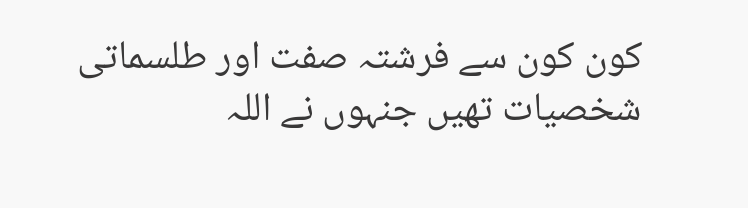کون کون سے فرشتہ صفت اور طلسماتی شخصیات تھیں جنہوں نے اللہ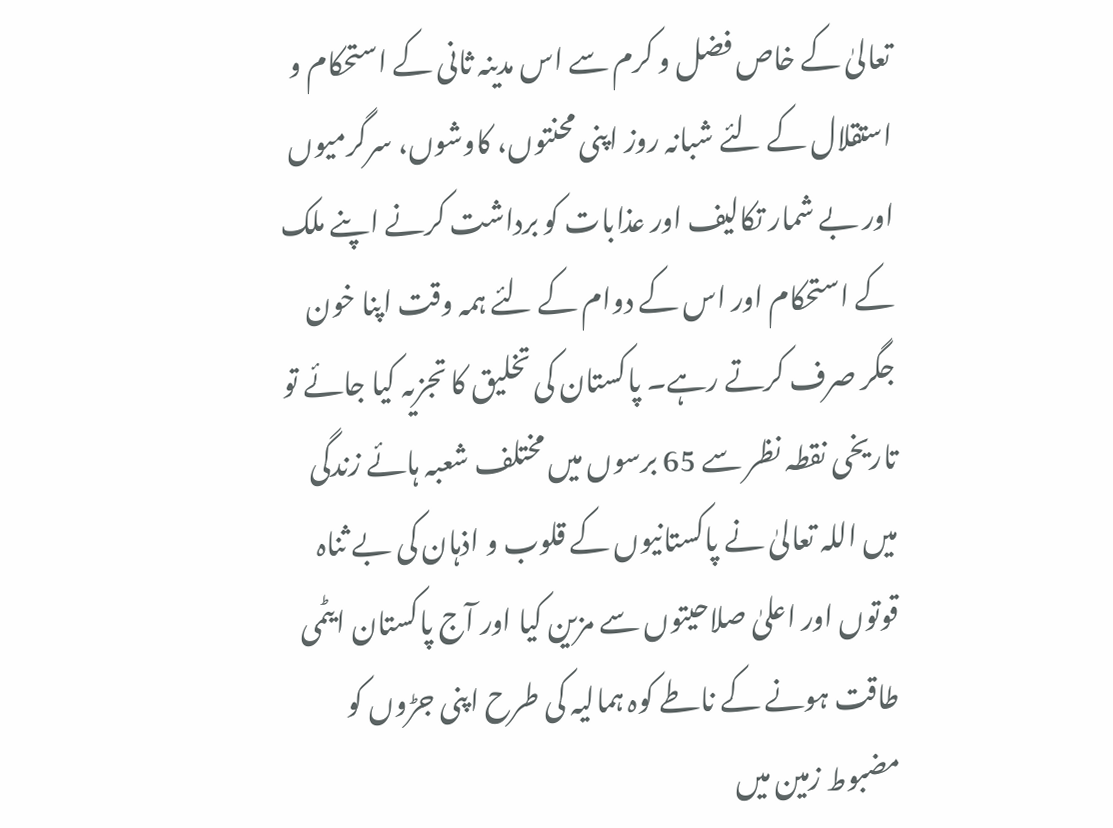تعالیٰ کے خاص فضل و کرم سے اس مدینہ ثانی کے استحکام و استقلال کے لئے شبانہ روز اپنی محنتوں، کاوشوں، سرگرمیوں اور بے شمار تکالیف اور عذابات کو برداشت کرنے اپنے ملک کے استحکام اور اس کے دوام کے لئے ہمہ وقت اپنا خون جگر صرف کرتے رہے۔ پاکستان کی تخلیق کا تجزیہ کیا جائے تو تاریخی نقطہ نظر سے 65 برسوں میں مختلف شعبہ ہائے زندگی میں اللہ تعالیٰ نے پاکستانیوں کے قلوب و اذہان کی بے ثناہ قوتوں اور اعلیٰ صلاحیتوں سے مزین کیا اور آج پاکستان ایٹمی طاقت ہونے کے ناطے کوہ ہمالیہ کی طرح اپنی جڑوں کو مضبوط زمین میں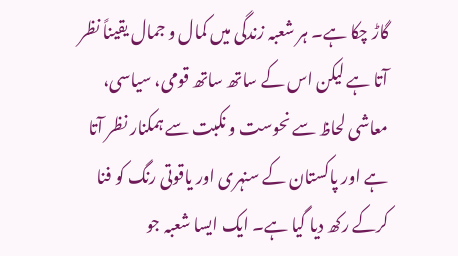گاڑ چکا ہے۔ ہر شعبہ زندگی میں کمال و جمال یقیناً نظر آتا ہے لیکن اس کے ساتھ ساتھ قومی، سیاسی، معاشی لحاظ سے نحوست و نکبت سے ہمکنار نظر آتا ہے اور پاکستان کے سنہری اور یاقوتی رنگ کو فنا کرکے رکھ دیا گیا ہے۔ ایک ایسا شعبہ جو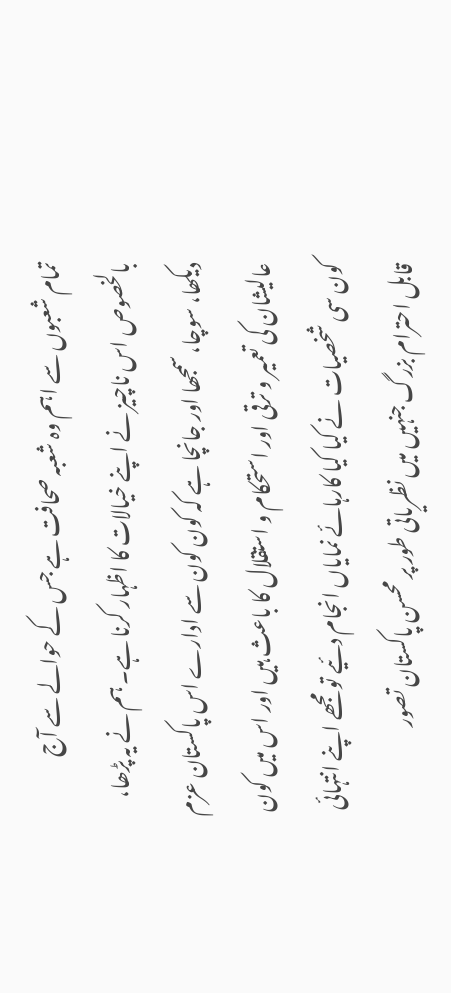تمام شعبوں سے اہم وہ شعبہ صحافت ہے جس کے حوالے سے آج بالخصوص اس ناچیز نے اپنے خیالات کا اظہار کرنا ہے۔ ہم نے یہ پڑھا، دیکھا، سوچا، سمجھا اور جانچا ہے کہ کون کون سے ادارے اس پاکستان عزم عالیشان کی تعمیر و ترقی اور استحکام و استقلال کا باعث ہیں اور اس میں کون کون سی شخصیات نے کیا کیا کارہائے نمایاں انجام دئیے تو مجھے اپنے انتہائی قابل احترام بزرگ جنہیں میں نظریاتی طور پر محسن پاکستان تصور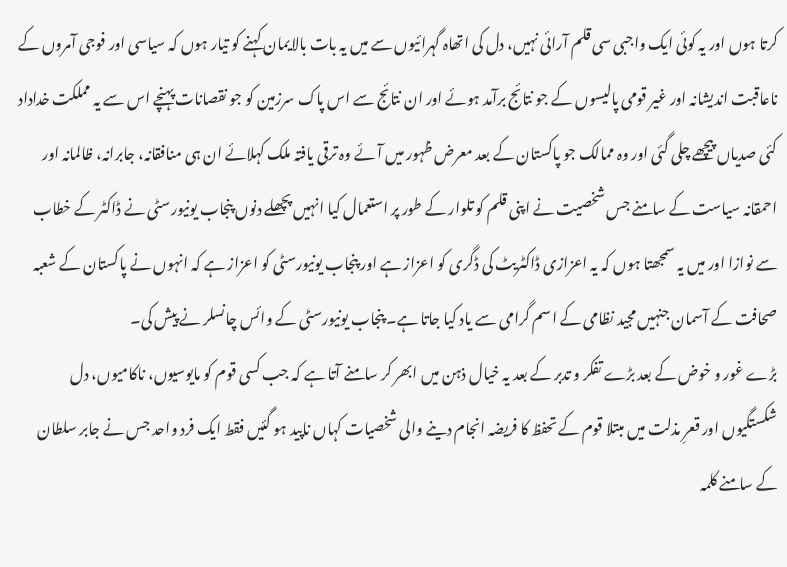کرتا ہوں اور یہ کوئی ایک واجبی سی قلم آرائی نہیں، دل کی اتھاہ گہرائیوں سے میں یہ بات بالایمان کہنے کو تیار ہوں کہ سیاسی اور فوجی آمروں کے ناعاقبت اندیشانہ اور غیر قومی پالیسوں کے جو نتائج برآمد ہوئے اور ان نتائج سے اس پاک سرزمین کو جو نقصانات پہنچے اس سے یہ مملکت خداداد کئی صدیاں پیچھے چلی گئی اور وہ ممالک جو پاکستان کے بعد معرض ظہور میں آئے وہ ترقی یافتہ ملک کہلائے ان ہی منافقانہ، جابرانہ، ظالمانہ اور احمقانہ سیاست کے سامنے جس شخصیت نے اپنی قلم کو تلوار کے طور پر استعمال کیا انہیں پچھلے دنوں پنجاب یونیورسٹی نے ڈاکٹر کے خطاب سے نوازا اور میں یہ سمجھتا ہوں کہ یہ اعزازی ڈاکٹریٹ کی ڈگری کو اعزاز ہے اور پنجاب یونیورسٹی کو اعزاز ہے کہ انہوں نے پاکستان کے شعبہ صحافت کے آسمان جنہیں مجید نظامی کے اسم گرامی سے یاد کیا جاتا ہے۔ پنجاب یونیورسٹی کے وائس چانسلر نے پیش کی۔
بڑے غور و خوض کے بعد بڑے تفکر و تدبر کے بعد یہ خیال ذہن میں ابھر کر سامنے آتا ہے کہ جب کسی قوم کو مایوسیوں، ناکامیوں، دل شکستگیوں اور قعرِ مذلت میں مبتلا قوم کے تحفظ کا فریضہ انجام دینے والی شخصیات کہاں ناپید ہو گئیں فقط ایک فرد واحد جس نے جابر سلطان کے سامنے کلمہ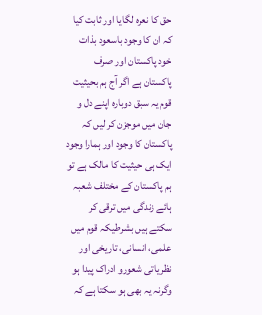حق کا نعرہ لگایا اور ثابت کیا کہ ان کا وجود باسعود بذات خود پاکستان اور صرف پاکستان ہے اگر آج ہم بحیثیت قوم یہ سبق دوبارہ اپنے دل و جان میں موجزن کر لیں کہ پاکستان کا وجود اور ہمارا وجود ایک ہی حیثیت کا مالک ہے تو ہم پاکستان کے مختلف شعبہ ہائے زندگی میں ترقی کر سکتے ہیں بشرطیکہ قوم میں علمی، انسانی، تاریخی اور نظریاتی شعورو ادراک پیدا ہو وگرنہ یہ بھی ہو سکتا ہے کہ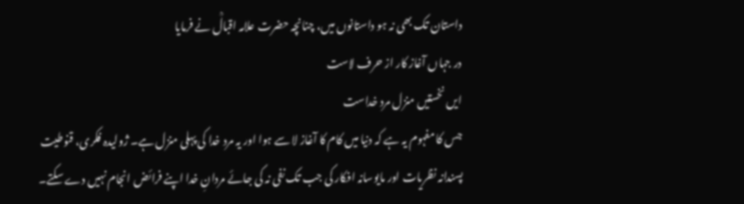داستان تک بھی نہ ہو داستانوں میں، چنانچہ حضرت علامہ اقبالؒ نے فرمایا
در جہاں آغاز کار از حرف لاست
ایں نخستیں منزل مرد خداست
جس کا مفہوم یہ ہے کہ دنیا میں کام کا آغاز لا سے ہوا اور یہ مرد خدا کی پہلی منزل ہے۔ ژولیدہ فکری، قنوطیت پسندانہ نظریات اور مایوسانہ افکار کی جب تک نفی نہ کی جائے مردانِ خدا اپنے فرائض انجام نہیں دے سکتے۔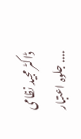ڈاکٹر مجید نظامی .... جلوہ اعتبار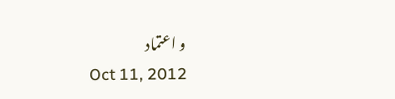و اعتماد
Oct 11, 2012